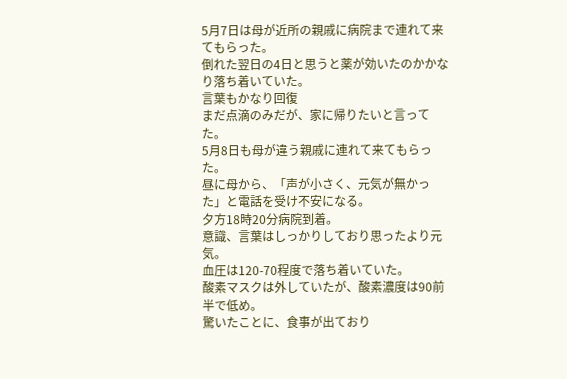5月7日は母が近所の親戚に病院まで連れて来てもらった。
倒れた翌日の4日と思うと薬が効いたのかかなり落ち着いていた。
言葉もかなり回復
まだ点滴のみだが、家に帰りたいと言ってた。
5月8日も母が違う親戚に連れて来てもらった。
昼に母から、「声が小さく、元気が無かった」と電話を受け不安になる。
夕方18時20分病院到着。
意識、言葉はしっかりしており思ったより元気。
血圧は120-70程度で落ち着いていた。
酸素マスクは外していたが、酸素濃度は90前半で低め。
驚いたことに、食事が出ており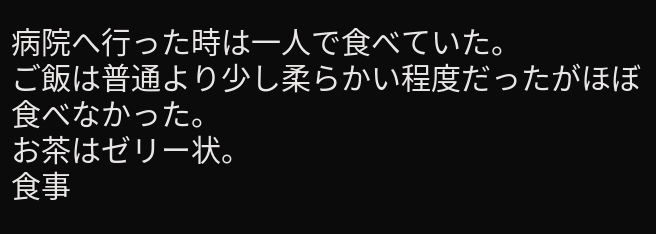病院へ行った時は一人で食べていた。
ご飯は普通より少し柔らかい程度だったがほぼ食べなかった。
お茶はゼリー状。
食事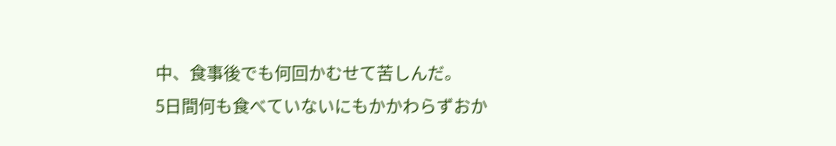中、食事後でも何回かむせて苦しんだ。
5日間何も食べていないにもかかわらずおか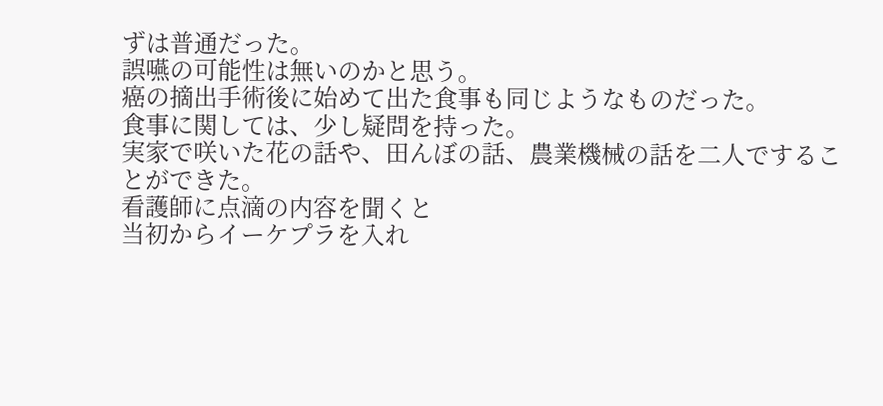ずは普通だった。
誤嚥の可能性は無いのかと思う。
癌の摘出手術後に始めて出た食事も同じようなものだった。
食事に関しては、少し疑問を持った。
実家で咲いた花の話や、田んぼの話、農業機械の話を二人ですることができた。
看護師に点滴の内容を聞くと
当初からイーケプラを入れ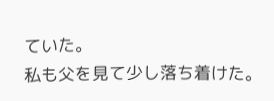ていた。
私も父を見て少し落ち着けた。